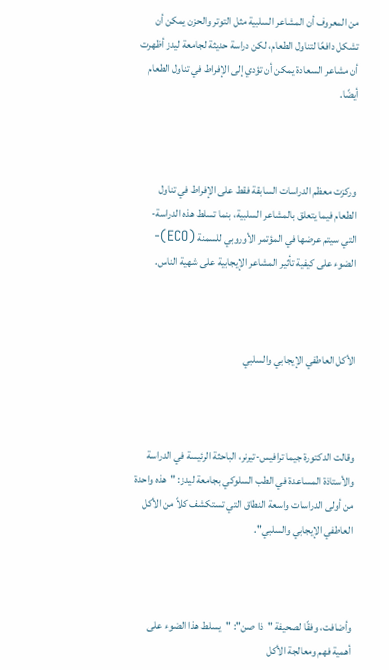من المعروف أن المشاعر السلبية مثل التوتر والحزن يمكن أن تشكل دافعًا لتناول الطعام، لكن دراسة حديثة لجامعة ليدز أظهرت أن مشاعر السعادة يمكن أن تؤدي إلى الإفراط في تناول الطعام أيضًا.



وركزت معظم الدراسات السابقة فقط على الإفراط في تناول الطعام فيما يتعلق بالمشاعر السلبية، بنما تسلط هذه الدراسة- التي سيتم عرضها في المؤتمر الأوروبي للسمنة (ECO)- الضوء على كيفية تأثير المشاعر الإيجابية على شهية الناس.



الأكل العاطفي الإيجابي والسلبي



وقالت الدكتورة جيما ترافيس-تيرنر، الباحثة الرئيسة في الدراسة والأستاذة المساعدة في الطب السلوكي بجامعة ليدز: "هذه واحدة من أولى الدراسات واسعة النطاق التي تستكشف كلاً من الأكل العاطفي الإيجابي والسلبي".



وأضافت، وفقًا لصحيفة "ذا صن": "يسلط هذا الضوء على أهمية فهم ومعالجة الأكل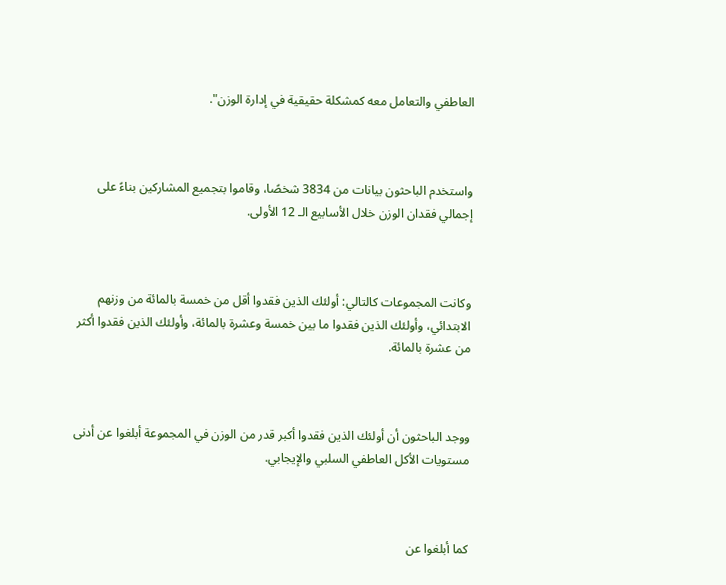العاطفي والتعامل معه كمشكلة حقيقية في إدارة الوزن".



واستخدم الباحثون بيانات من 3834 شخصًا، وقاموا بتجميع المشاركين بناءً على إجمالي فقدان الوزن خلال الأسابيع الـ 12 الأولى.



وكانت المجموعات كالتالي: أولئك الذين فقدوا أقل من خمسة بالمائة من وزنهم الابتدائي، وأولئك الذين فقدوا ما بين خمسة وعشرة بالمائة، وأولئك الذين فقدوا أكثر من عشرة بالمائة.



ووجد الباحثون أن أولئك الذين فقدوا أكبر قدر من الوزن في المجموعة أبلغوا عن أدنى مستويات الأكل العاطفي السلبي والإيجابي.



كما أبلغوا عن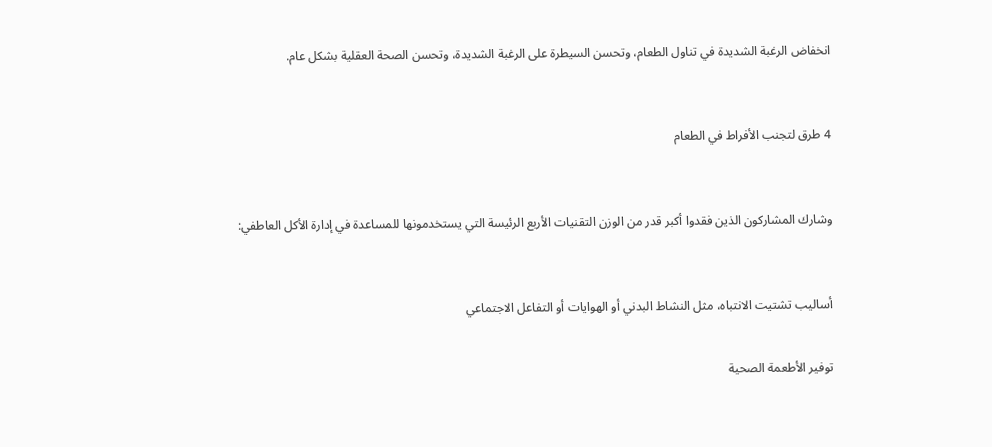انخفاض الرغبة الشديدة في تناول الطعام، وتحسن السيطرة على الرغبة الشديدة، وتحسن الصحة العقلية بشكل عام.



4 طرق لتجنب الأفراط في الطعام



وشارك المشاركون الذين فقدوا أكبر قدر من الوزن التقنيات الأربع الرئيسة التي يستخدمونها للمساعدة في إدارة الأكل العاطفي:



أساليب تشتيت الانتباه، مثل النشاط البدني أو الهوايات أو التفاعل الاجتماعي


توفير الأطعمة الصحية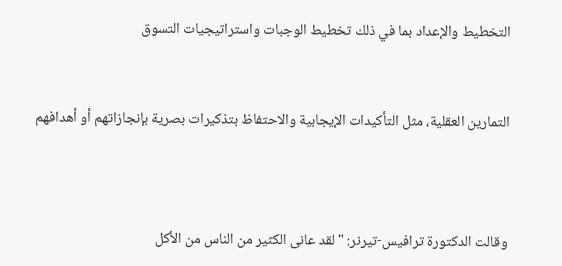التخطيط والإعداد بما في ذلك تخطيط الوجبات واستراتيجيات التسوق


التمارين العقلية، مثل التأكيدات الإيجابية والاحتفاظ بتذكيرات بصرية بإنجازاتهم أو أهدافهم



وقالت الدكتورة ترافيس-تيرنر: "لقد عانى الكثير من الناس من الأكل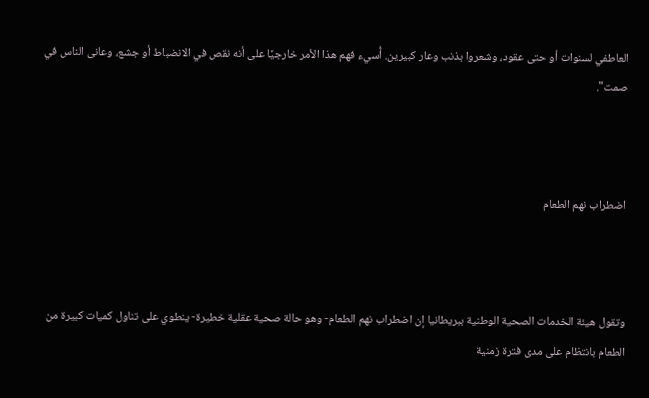العاطفي لسنوات أو حتى عقود، وشعروا بذنب وعار كبيرين. أُسيء فهم هذا الأمر خارجيًا على أنه نقص في الانضباط أو جشع، وعانى الناس في صمت".



اضطراب نهم الطعام



وتقول هيئة الخدمات الصحية الوطنية ببريطانيا إن اضطراب نهم الطعام- وهو حالة صحية عقلية خطيرة- ينطوي على تناول كميات كبيرة من الطعام بانتظام على مدى فترة زمنية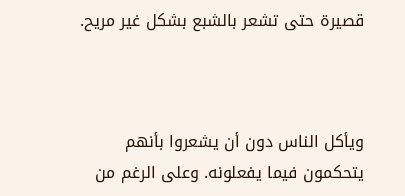قصيرة حتى تشعر بالشبع بشكل غير مريح.



ويأكل الناس دون أن يشعروا بأنهم يتحكمون فيما يفعلونه. وعلى الرغم من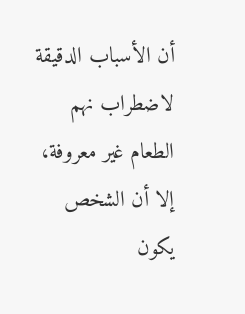أن الأسباب الدقيقة لاضطراب نهم الطعام غير معروفة، إلا أن الشخص يكون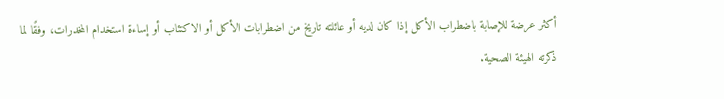أكثر عرضة للإصابة باضطراب الأكل إذا كان لديه أو عائلته تاريخ من اضطرابات الأكل أو الاكتئاب أو إساءة استخدام المخدرات، وفقًا لما ذكرته الهيئة الصحية.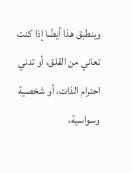وينطبق هذا أيضًا إذا كنت تعاني من القلق، أو تدني احترام الذات، أو شخصية وسواسية،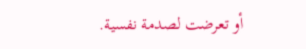أو تعرضت لصدمة نفسية.